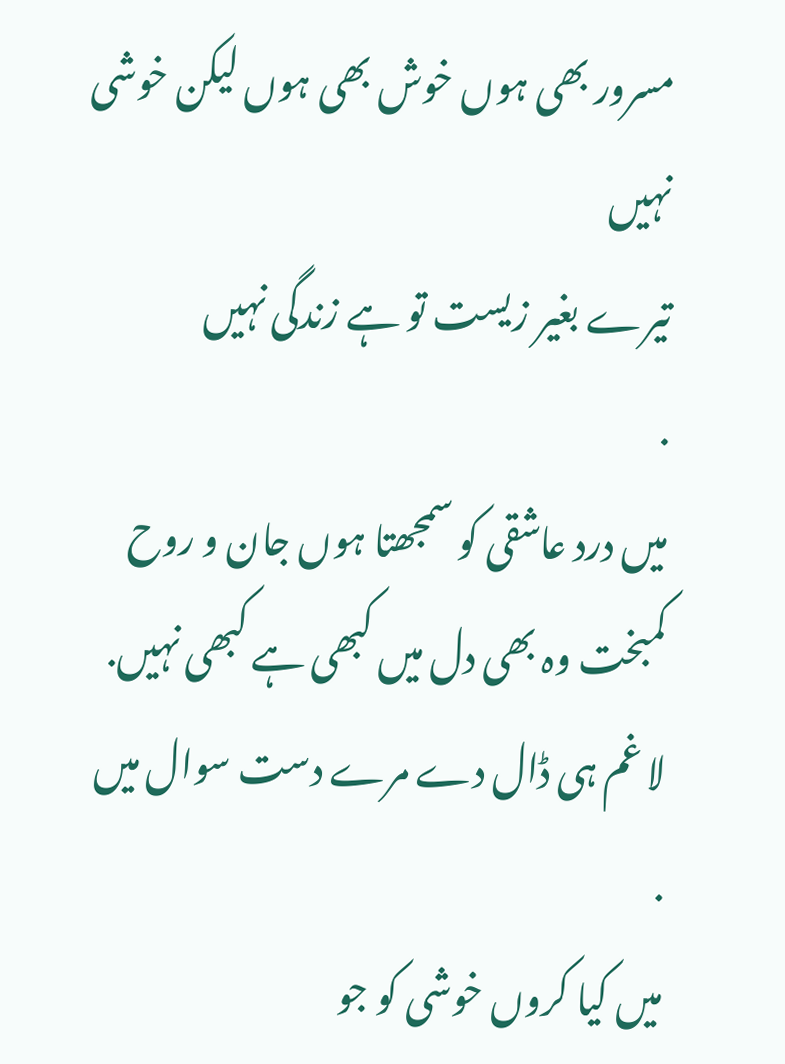مسرور بھی ہوں خوش بھی ہوں لیکن خوشی نہیں
تیرے بغیر زیست تو ہے زندگی نہیں
.
میں درد عاشقی کو سمجھتا ہوں جان و روح
کمبخت وہ بھی دل میں کبھی ہے کبھی نہیں.
لا غم ہی ڈال دے مرے دست سوال میں
.
میں کیا کروں خوشی کو جو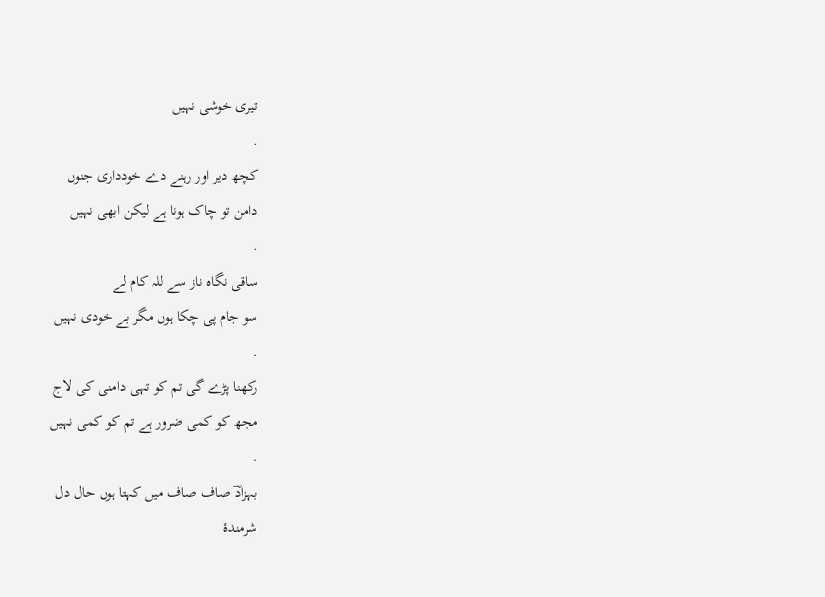تیری خوشی نہیں
.
کچھ دیر اور رہنے دے خودداری جنوں
دامن تو چاک ہونا ہے لیکن ابھی نہیں
.
ساقی نگاہ ناز سے للہ کام لے
سو جام پی چکا ہوں مگر بے خودی نہیں
.
رکھنا پڑے گی تم کو تہی دامنی کی لاج
مجھ کو کمی ضرور ہے تم کو کمی نہیں
.
بہزادؔ صاف صاف میں کہتا ہوں حال دل
شرمندۂ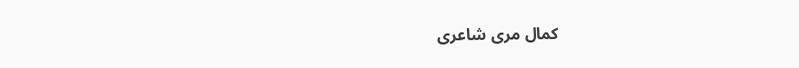کمال مری شاعری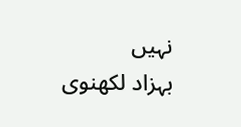نہیں
بہزاد لکھنوی